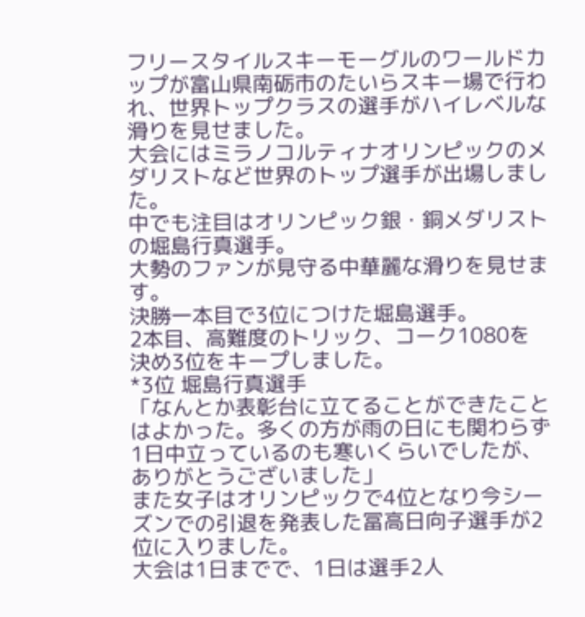フリースタイルスキーモーグルのワールドカップが富山県南砺市のたいらスキー場で行われ、世界トップクラスの選手がハイレベルな滑りを見せました。
大会にはミラノコルティナオリンピックのメダリストなど世界のトップ選手が出場しました。
中でも注目はオリンピック銀・銅メダリストの堀島行真選手。
大勢のファンが見守る中華麗な滑りを見せます。
決勝一本目で3位につけた堀島選手。
2本目、高難度のトリック、コーク1080を決め3位をキープしました。
*3位 堀島行真選手
「なんとか表彰台に立てることができたことはよかった。多くの方が雨の日にも関わらず1日中立っているのも寒いくらいでしたが、ありがとうございました」
また女子はオリンピックで4位となり今シーズンでの引退を発表した冨高日向子選手が2位に入りました。
大会は1日までで、1日は選手2人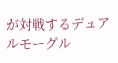が対戦するデュアルモーグル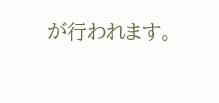が行われます。